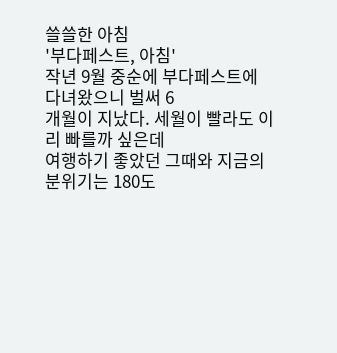쓸쓸한 아침
'부다페스트, 아침'
작년 9월 중순에 부다페스트에 다녀왔으니 벌써 6
개월이 지났다. 세월이 빨라도 이리 빠를까 싶은데
여행하기 좋았던 그때와 지금의 분위기는 180도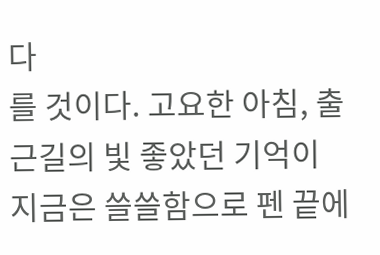다
를 것이다. 고요한 아침, 출근길의 빛 좋았던 기억이
지금은 쓸쓸함으로 펜 끝에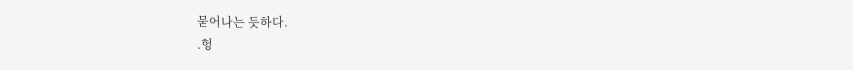묻어나는 듯하다.
.헝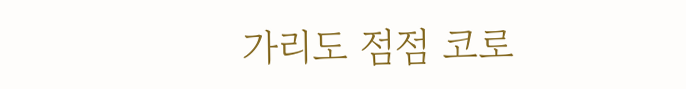가리도 점점 코로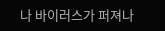나 바이러스가 퍼져나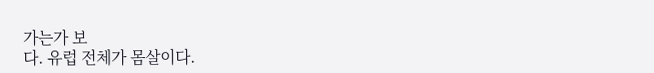가는가 보
다. 유럽 전체가 몸살이다.